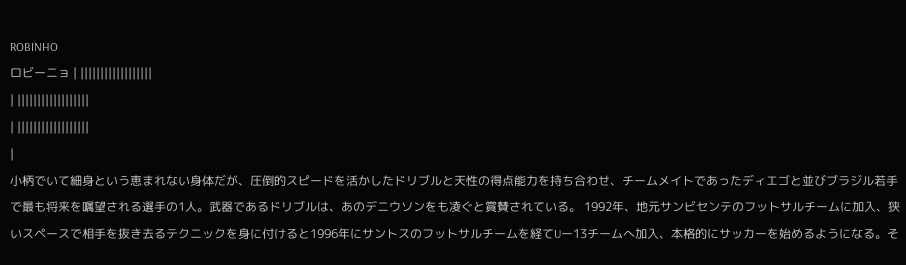ROBINHO
ロビーニョ | ||||||||||||||||||
| ||||||||||||||||||
| ||||||||||||||||||
|
小柄でいて細身という恵まれない身体だが、圧倒的スピードを活かしたドリブルと天性の得点能力を持ち合わせ、チームメイトであったディエゴと並びブラジル若手で最も将来を嘱望される選手の1人。武器であるドリブルは、あのデニウソンをも凌ぐと賞賛されている。 1992年、地元サンビセンテのフットサルチームに加入、狭いスペースで相手を抜き去るテクニックを身に付けると1996年にサントスのフットサルチームを経てUー13チームへ加入、本格的にサッカーを始めるようになる。そ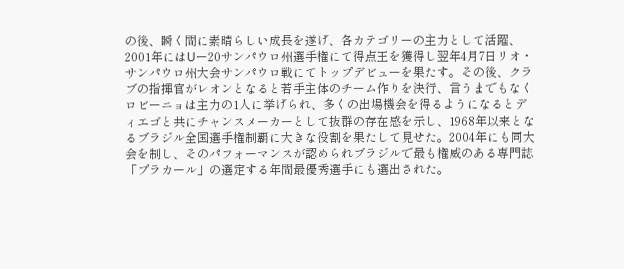の後、瞬く間に素晴らしい成長を遂げ、各カテゴリーの主力として活躍、2001年にはUー20サンパウロ州選手権にて得点王を獲得し翌年4月7日リオ・サンパウロ州大会サンパウロ戦にてトップデビューを果たす。その後、クラブの指揮官がレオンとなると若手主体のチーム作りを決行、言うまでもなくロビーニョは主力の1人に挙げられ、多くの出場機会を得るようになるとディエゴと共にチャンスメーカーとして抜群の存在感を示し、1968年以来となるブラジル全国選手権制覇に大きな役割を果たして見せた。2004年にも同大会を制し、そのパフォーマンスが認められブラジルで最も権威のある専門誌「プラカール」の選定する年間最優秀選手にも選出された。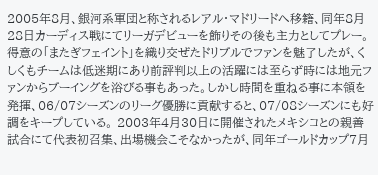2005年8月、銀河系軍団と称されるレアル・マドリードへ移籍、同年8月28日カーディス戦にてリーガデビューを飾りその後も主力としてプレー。得意の「またぎフェイント」を織り交ぜたドリブルでファンを魅了したが、くしくもチームは低迷期にあり前評判以上の活躍には至らず時には地元ファンからブーイングを浴びる事もあった。しかし時間を重ねる事に本領を発揮、06/07シーズンのリーグ優勝に貢献すると、07/08シーズンにも好調をキープしている。 2003年4月30日に開催されたメキシコとの親善試合にて代表初召集、出場機会こそなかったが、同年ゴールドカップ7月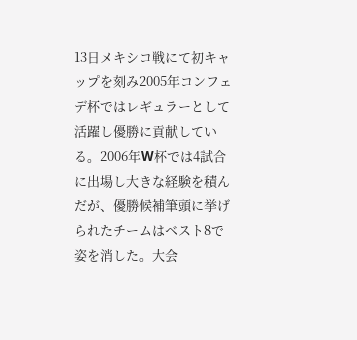13日メキシコ戦にて初キャップを刻み2005年コンフェデ杯ではレギュラーとして活躍し優勝に貢献している。2006年W杯では4試合に出場し大きな経験を積んだが、優勝候補筆頭に挙げられたチームはベスト8で姿を消した。大会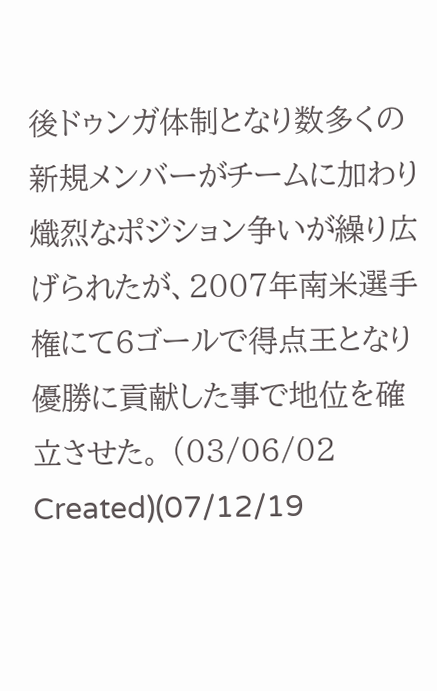後ドゥンガ体制となり数多くの新規メンバーがチームに加わり熾烈なポジション争いが繰り広げられたが、2007年南米選手権にて6ゴールで得点王となり優勝に貢献した事で地位を確立させた。 (03/06/02 Created)(07/12/19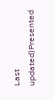Last updated)Presented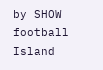by SHOW football Island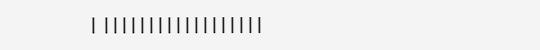| ||||||||||||||||||